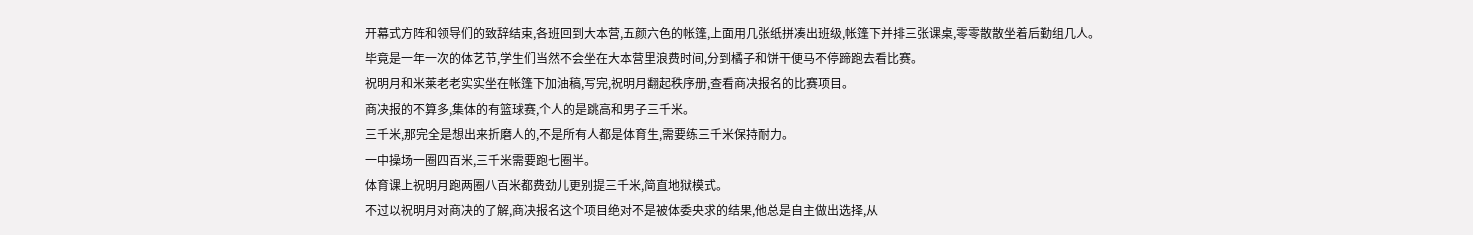开幕式方阵和领导们的致辞结束,各班回到大本营,五颜六色的帐篷,上面用几张纸拼凑出班级,帐篷下并排三张课桌,零零散散坐着后勤组几人。
毕竟是一年一次的体艺节,学生们当然不会坐在大本营里浪费时间,分到橘子和饼干便马不停蹄跑去看比赛。
祝明月和米莱老老实实坐在帐篷下加油稿,写完,祝明月翻起秩序册,查看商决报名的比赛项目。
商决报的不算多,集体的有篮球赛,个人的是跳高和男子三千米。
三千米,那完全是想出来折磨人的,不是所有人都是体育生,需要练三千米保持耐力。
一中操场一圈四百米,三千米需要跑七圈半。
体育课上祝明月跑两圈八百米都费劲儿更别提三千米,简直地狱模式。
不过以祝明月对商决的了解,商决报名这个项目绝对不是被体委央求的结果,他总是自主做出选择,从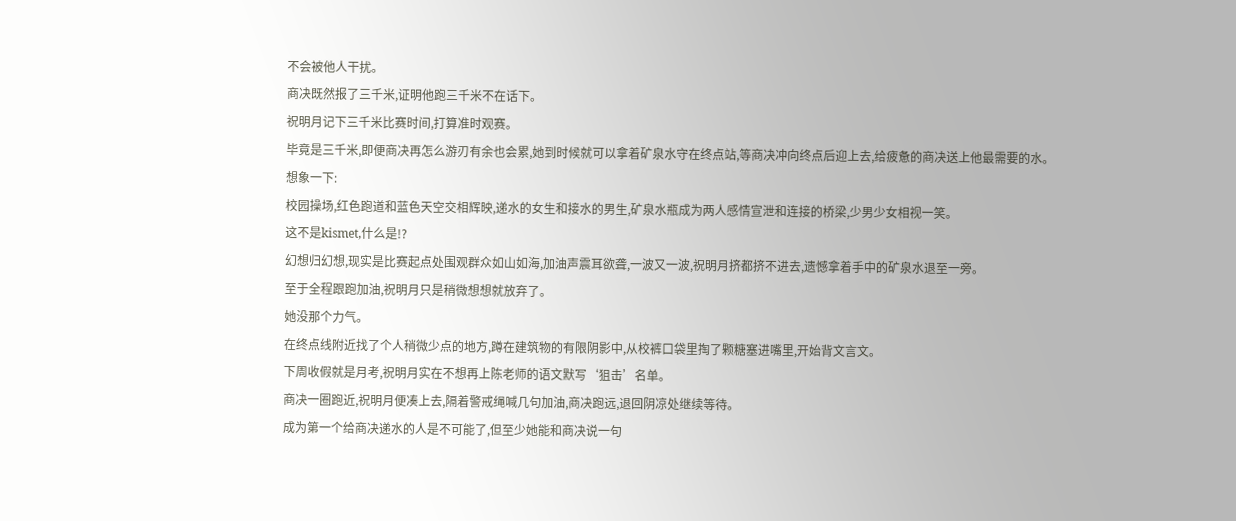不会被他人干扰。
商决既然报了三千米,证明他跑三千米不在话下。
祝明月记下三千米比赛时间,打算准时观赛。
毕竟是三千米,即便商决再怎么游刃有余也会累,她到时候就可以拿着矿泉水守在终点站,等商决冲向终点后迎上去,给疲惫的商决送上他最需要的水。
想象一下:
校园操场,红色跑道和蓝色天空交相辉映,递水的女生和接水的男生,矿泉水瓶成为两人感情宣泄和连接的桥梁,少男少女相视一笑。
这不是kismet,什么是!?
幻想归幻想,现实是比赛起点处围观群众如山如海,加油声震耳欲聋,一波又一波,祝明月挤都挤不进去,遗憾拿着手中的矿泉水退至一旁。
至于全程跟跑加油,祝明月只是稍微想想就放弃了。
她没那个力气。
在终点线附近找了个人稍微少点的地方,蹲在建筑物的有限阴影中,从校裤口袋里掏了颗糖塞进嘴里,开始背文言文。
下周收假就是月考,祝明月实在不想再上陈老师的语文默写‘狙击’名单。
商决一圈跑近,祝明月便凑上去,隔着警戒绳喊几句加油,商决跑远,退回阴凉处继续等待。
成为第一个给商决递水的人是不可能了,但至少她能和商决说一句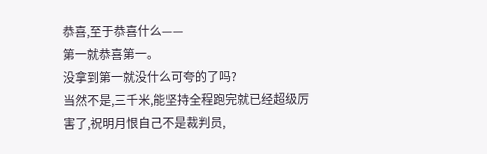恭喜,至于恭喜什么——
第一就恭喜第一。
没拿到第一就没什么可夸的了吗?
当然不是,三千米,能坚持全程跑完就已经超级厉害了,祝明月恨自己不是裁判员,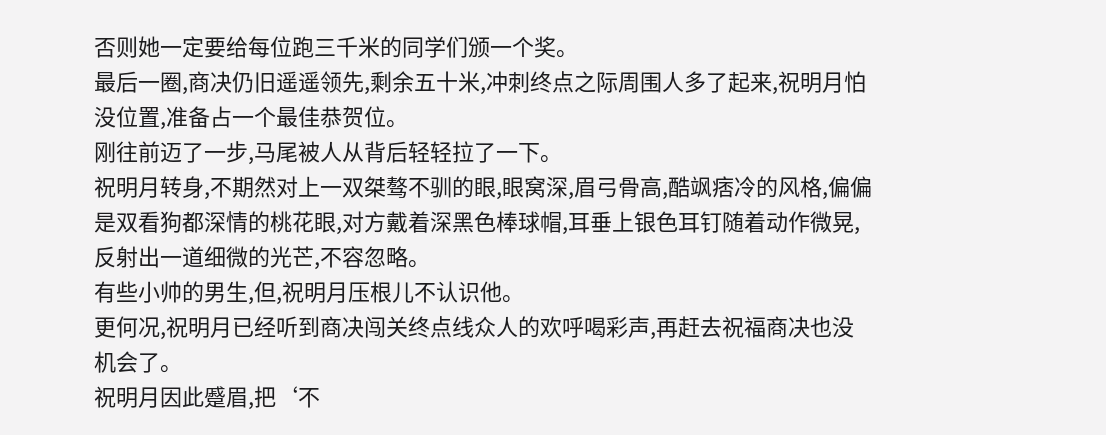否则她一定要给每位跑三千米的同学们颁一个奖。
最后一圈,商决仍旧遥遥领先,剩余五十米,冲刺终点之际周围人多了起来,祝明月怕没位置,准备占一个最佳恭贺位。
刚往前迈了一步,马尾被人从背后轻轻拉了一下。
祝明月转身,不期然对上一双桀骜不驯的眼,眼窝深,眉弓骨高,酷飒痞冷的风格,偏偏是双看狗都深情的桃花眼,对方戴着深黑色棒球帽,耳垂上银色耳钉随着动作微晃,反射出一道细微的光芒,不容忽略。
有些小帅的男生,但,祝明月压根儿不认识他。
更何况,祝明月已经听到商决闯关终点线众人的欢呼喝彩声,再赶去祝福商决也没机会了。
祝明月因此蹙眉,把‘不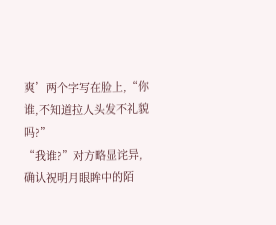爽’两个字写在脸上,“你谁,不知道拉人头发不礼貌吗?”
“我谁?”对方略显诧异,确认祝明月眼眸中的陌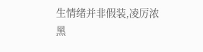生情绪并非假装,凌厉浓黑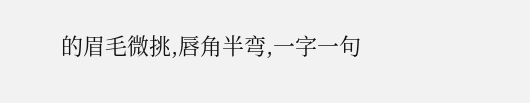的眉毛微挑,唇角半弯,一字一句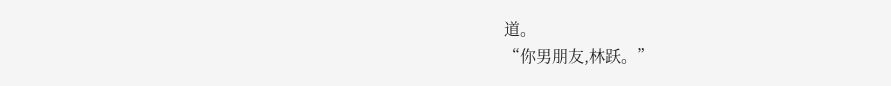道。
“你男朋友,林跃。”